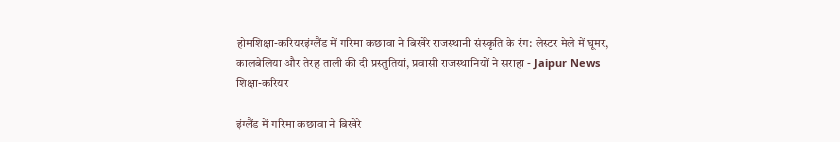होमशिक्षा-करियरइंग्लैंड में गरिमा कछावा ने बिखेरे राजस्थानी संस्कृति के रंग: लेस्टर मेले में घूमर, कालबेलिया और तेरह ताली की दी प्रस्तुतियां, प्रवासी राजस्थानियों ने सराहा - Jaipur News
शिक्षा-करियर

इंग्लैंड में गरिमा कछावा ने बिखेरे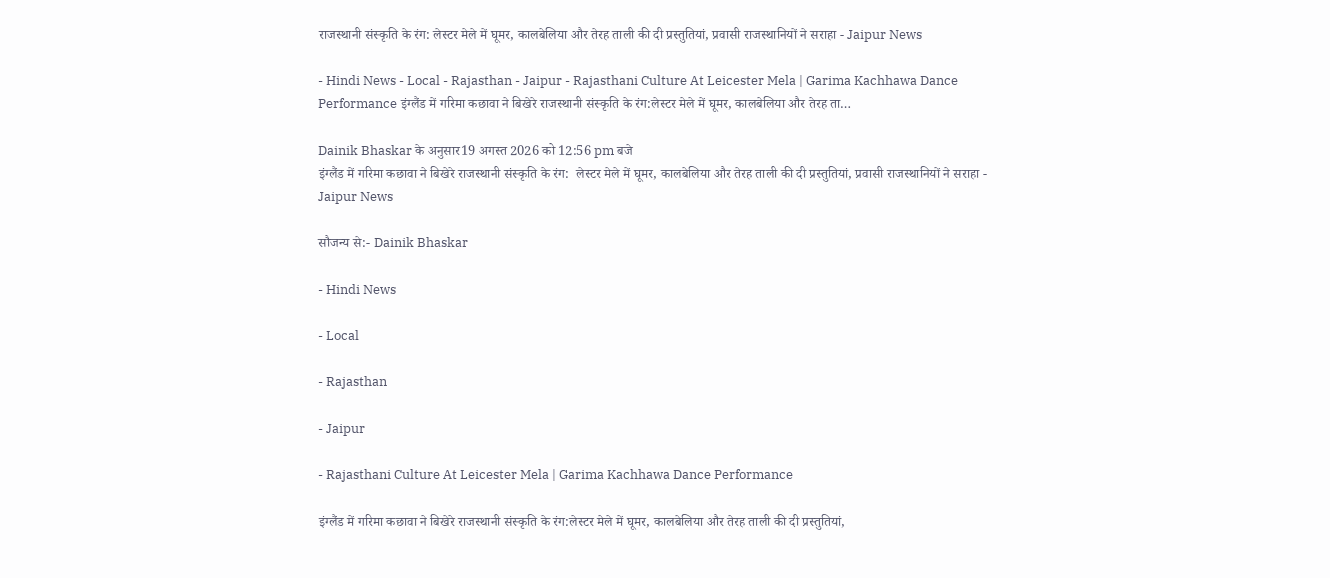राजस्थानी संस्कृति के रंग: लेस्टर मेले में घूमर, कालबेलिया और तेरह ताली की दी प्रस्तुतियां, प्रवासी राजस्थानियों ने सराहा - Jaipur News

- Hindi News - Local - Rajasthan - Jaipur - Rajasthani Culture At Leicester Mela | Garima Kachhawa Dance Performance इंग्लैंड में गरिमा कछावा ने बिखेरे राजस्थानी संस्कृति के रंग:लेस्टर मेले में घूमर, कालबेलिया और तेरह ता…

Dainik Bhaskar के अनुसार19 अगस्त 2026 को 12:56 pm बजे
इंग्लैंड में गरिमा कछावा ने बिखेरे राजस्थानी संस्कृति के रंग:  लेस्टर मेले में घूमर, कालबेलिया और तेरह ताली की दी प्रस्तुतियां, प्रवासी राजस्थानियों ने सराहा - Jaipur News

सौजन्य से:- Dainik Bhaskar

- Hindi News

- Local

- Rajasthan

- Jaipur

- Rajasthani Culture At Leicester Mela | Garima Kachhawa Dance Performance

इंग्लैंड में गरिमा कछावा ने बिखेरे राजस्थानी संस्कृति के रंग:लेस्टर मेले में घूमर, कालबेलिया और तेरह ताली की दी प्रस्तुतियां,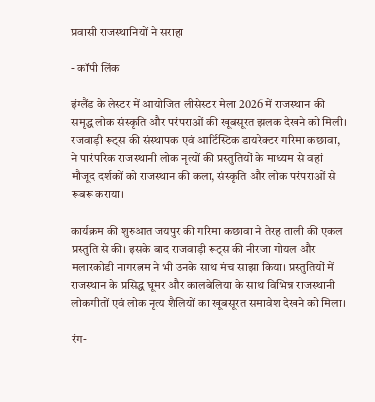प्रवासी राजस्थानियों ने सराहा

- कॉपी लिंक

इंग्लैंड के लेस्टर में आयोजित लीसेस्टर मेला 2026 में राजस्थान की समृद्ध लोक संस्कृति और परंपराओं की खूबसूरत झलक देखने को मिली। रजवाड़ी रूट्स की संस्थापक एवं आर्टिस्टिक डायरेक्टर गरिमा कछावा, ने पारंपरिक राजस्थानी लोक नृत्यों की प्रस्तुतियों के माध्यम से वहां मौजूद दर्शकों को राजस्थान की कला, संस्कृति और लोक परंपराओं से रूबरू कराया।

कार्यक्रम की शुरुआत जयपुर की गरिमा कछावा ने तेरह ताली की एकल प्रस्तुति से की। इसके बाद राजवाड़ी रूट्स की नीरजा गोयल और मलारकोडी नागरत्नम ने भी उनके साथ मंच साझा किया। प्रस्तुतियों में राजस्थान के प्रसिद्ध घूमर और कालबेलिया के साथ विभिन्न राजस्थानी लोकगीतों एवं लोक नृत्य शैलियों का खूबसूरत समावेश देखने को मिला।

रंग-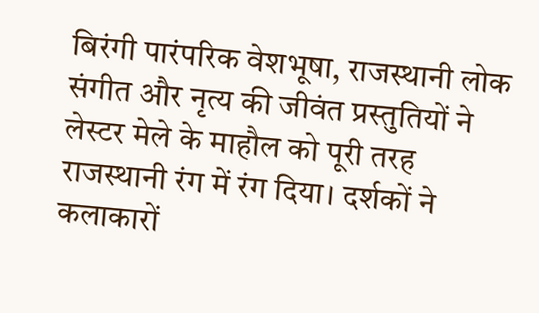बिरंगी पारंपरिक वेशभूषा, राजस्थानी लोक संगीत और नृत्य की जीवंत प्रस्तुतियों ने लेस्टर मेले के माहौल को पूरी तरह राजस्थानी रंग में रंग दिया। दर्शकों ने कलाकारों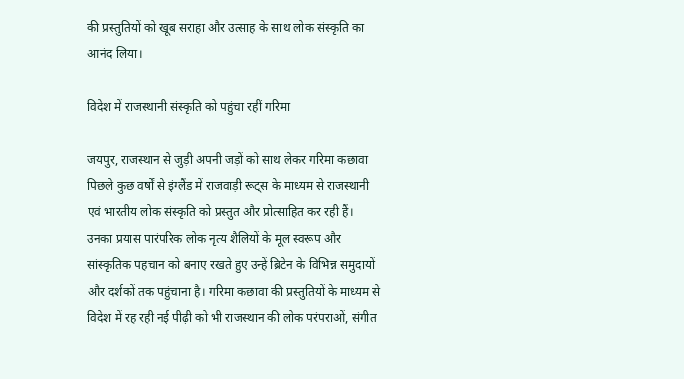की प्रस्तुतियों को खूब सराहा और उत्साह के साथ लोक संस्कृति का आनंद लिया।

विदेश में राजस्थानी संस्कृति को पहुंचा रहीं गरिमा

जयपुर, राजस्थान से जुड़ी अपनी जड़ों को साथ लेकर गरिमा कछावा पिछले कुछ वर्षों से इंग्लैंड में राजवाड़ी रूट्स के माध्यम से राजस्थानी एवं भारतीय लोक संस्कृति को प्रस्तुत और प्रोत्साहित कर रही हैं। उनका प्रयास पारंपरिक लोक नृत्य शैलियों के मूल स्वरूप और सांस्कृतिक पहचान को बनाए रखते हुए उन्हें ब्रिटेन के विभिन्न समुदायों और दर्शकों तक पहुंचाना है। गरिमा कछावा की प्रस्तुतियों के माध्यम से विदेश में रह रही नई पीढ़ी को भी राजस्थान की लोक परंपराओं, संगीत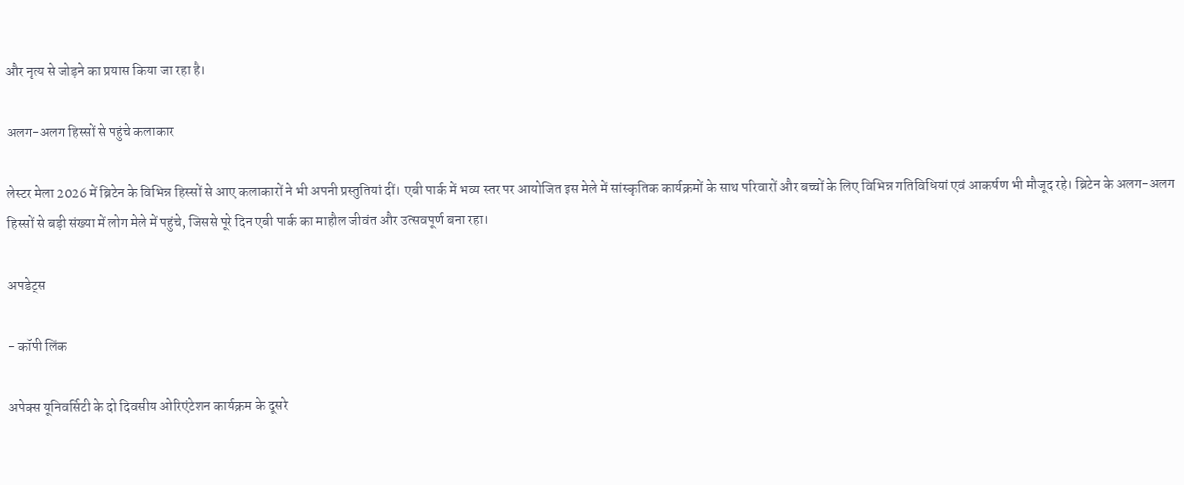और नृत्य से जोड़ने का प्रयास किया जा रहा है।

अलग-अलग हिस्सों से पहुंचे कलाकार

लेस्टर मेला 2026 में ब्रिटेन के विभिन्न हिस्सों से आए कलाकारों ने भी अपनी प्रस्तुतियां दीं। एबी पार्क में भव्य स्तर पर आयोजित इस मेले में सांस्कृतिक कार्यक्रमों के साथ परिवारों और बच्चों के लिए विभिन्न गतिविधियां एवं आकर्षण भी मौजूद रहे। ब्रिटेन के अलग-अलग हिस्सों से बड़ी संख्या में लोग मेले में पहुंचे, जिससे पूरे दिन एबी पार्क का माहौल जीवंत और उत्सवपूर्ण बना रहा।

अपडेट्स

- कॉपी लिंक

अपेक्स यूनिवर्सिटी के दो दिवसीय ओरिएंटेशन कार्यक्रम के दूसरे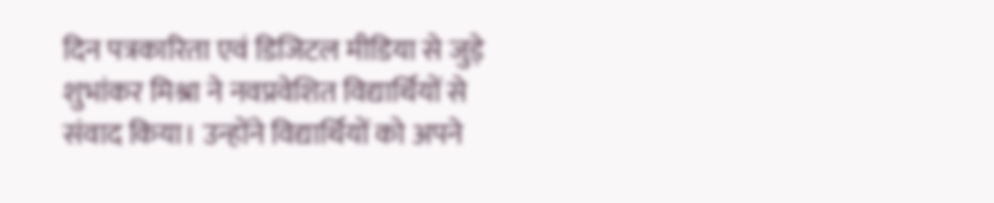दिन पत्रकारिता एवं डिजिटल मीडिया से जुड़े शुभांकर मिश्रा ने नवप्रवेशित विद्यार्थियों से संवाद किया। उन्होंने विद्यार्थियों को अपने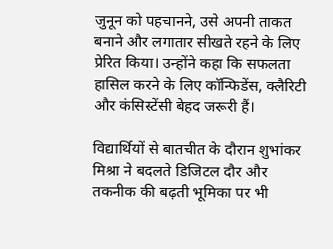जुनून को पहचानने, उसे अपनी ताकत बनाने और लगातार सीखते रहने के लिए प्रेरित किया। उन्होंने कहा कि सफलता हासिल करने के लिए कॉन्फिडेंस, क्लैरिटी और कंसिस्टेंसी बेहद जरूरी हैं।

विद्यार्थियों से बातचीत के दौरान शुभांकर मिश्रा ने बदलते डिजिटल दौर और तकनीक की बढ़ती भूमिका पर भी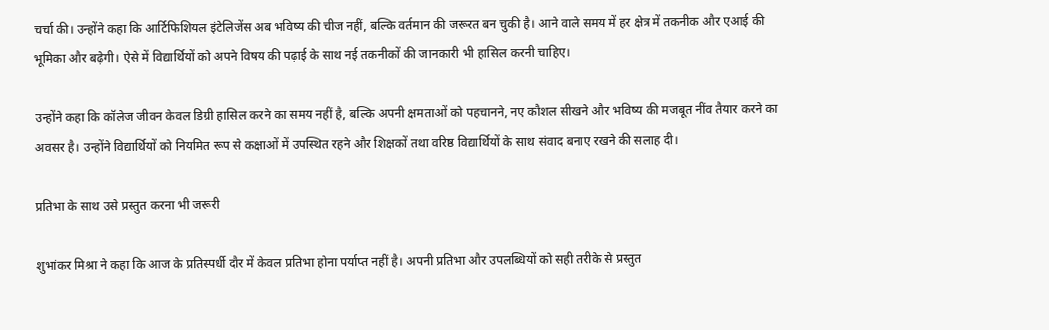चर्चा की। उन्होंने कहा कि आर्टिफिशियल इंटेलिजेंस अब भविष्य की चीज नहीं, बल्कि वर्तमान की जरूरत बन चुकी है। आने वाले समय में हर क्षेत्र में तकनीक और एआई की भूमिका और बढ़ेगी। ऐसे में विद्यार्थियों को अपने विषय की पढ़ाई के साथ नई तकनीकों की जानकारी भी हासिल करनी चाहिए।

उन्होंने कहा कि कॉलेज जीवन केवल डिग्री हासिल करने का समय नहीं है, बल्कि अपनी क्षमताओं को पहचानने, नए कौशल सीखने और भविष्य की मजबूत नींव तैयार करने का अवसर है। उन्होंने विद्यार्थियों को नियमित रूप से कक्षाओं में उपस्थित रहने और शिक्षकों तथा वरिष्ठ विद्यार्थियों के साथ संवाद बनाए रखने की सलाह दी।

प्रतिभा के साथ उसे प्रस्तुत करना भी जरूरी

शुभांकर मिश्रा ने कहा कि आज के प्रतिस्पर्धी दौर में केवल प्रतिभा होना पर्याप्त नहीं है। अपनी प्रतिभा और उपलब्धियों को सही तरीके से प्रस्तुत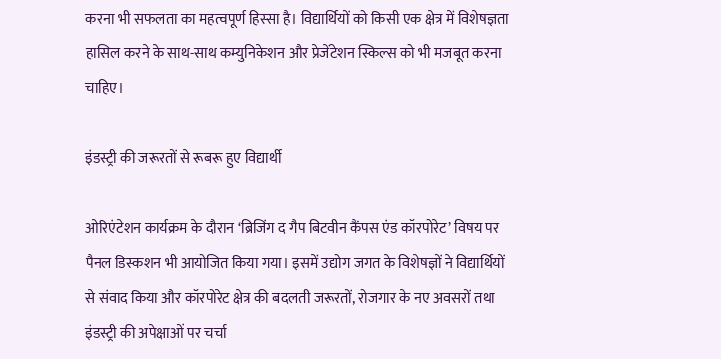करना भी सफलता का महत्वपूर्ण हिस्सा है। विद्यार्थियों को किसी एक क्षेत्र में विशेषज्ञता हासिल करने के साथ-साथ कम्युनिकेशन और प्रेजेंटेशन स्किल्स को भी मजबूत करना चाहिए।

इंडस्ट्री की जरूरतों से रूबरू हुए विद्यार्थी

ओरिएंटेशन कार्यक्रम के दौरान ‘ब्रिजिंग द गैप बिटवीन कैंपस एंड कॉरपोरेट’ विषय पर पैनल डिस्कशन भी आयोजित किया गया। इसमें उद्योग जगत के विशेषज्ञों ने विद्यार्थियों से संवाद किया और कॉरपोरेट क्षेत्र की बदलती जरूरतों, रोजगार के नए अवसरों तथा इंडस्ट्री की अपेक्षाओं पर चर्चा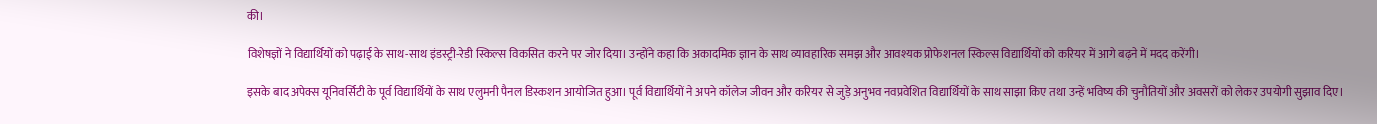की।

विशेषज्ञों ने विद्यार्थियों को पढ़ाई के साथ-साथ इंडस्ट्री-रेडी स्किल्स विकसित करने पर जोर दिया। उन्होंने कहा कि अकादमिक ज्ञान के साथ व्यावहारिक समझ और आवश्यक प्रोफेशनल स्किल्स विद्यार्थियों को करियर में आगे बढ़ने में मदद करेंगी।

इसके बाद अपेक्स यूनिवर्सिटी के पूर्व विद्यार्थियों के साथ एलुमनी पैनल डिस्कशन आयोजित हुआ। पूर्व विद्यार्थियों ने अपने कॉलेज जीवन और करियर से जुड़े अनुभव नवप्रवेशित विद्यार्थियों के साथ साझा किए तथा उन्हें भविष्य की चुनौतियों और अवसरों को लेकर उपयोगी सुझाव दिए।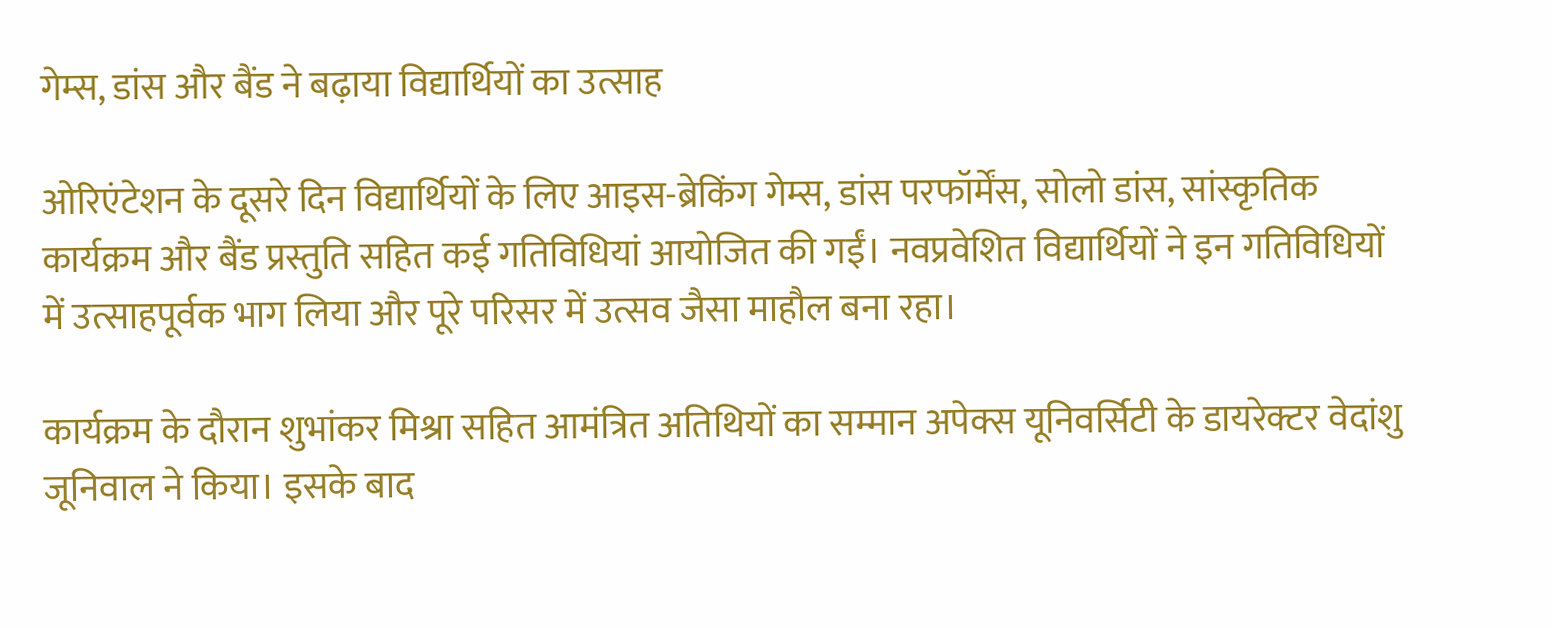गेम्स, डांस और बैंड ने बढ़ाया विद्यार्थियों का उत्साह

ओरिएंटेशन के दूसरे दिन विद्यार्थियों के लिए आइस-ब्रेकिंग गेम्स, डांस परफॉर्मेंस, सोलो डांस, सांस्कृतिक कार्यक्रम और बैंड प्रस्तुति सहित कई गतिविधियां आयोजित की गईं। नवप्रवेशित विद्यार्थियों ने इन गतिविधियों में उत्साहपूर्वक भाग लिया और पूरे परिसर में उत्सव जैसा माहौल बना रहा।

कार्यक्रम के दौरान शुभांकर मिश्रा सहित आमंत्रित अतिथियों का सम्मान अपेक्स यूनिवर्सिटी के डायरेक्टर वेदांशु जूनिवाल ने किया। इसके बाद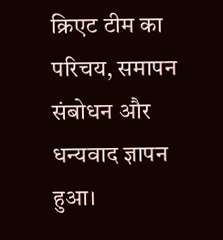क्रिएट टीम का परिचय, समापन संबोधन और धन्यवाद ज्ञापन हुआ।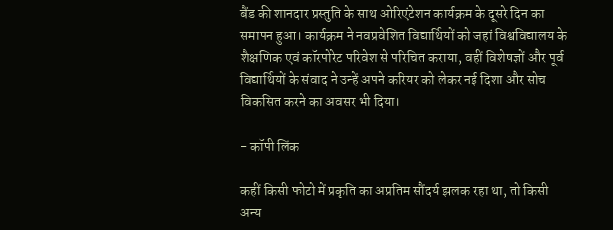बैंड की शानदार प्रस्तुति के साथ ओरिएंटेशन कार्यक्रम के दूसरे दिन का समापन हुआ। कार्यक्रम ने नवप्रवेशित विद्यार्थियों को जहां विश्वविद्यालय के शैक्षणिक एवं कॉरपोरेट परिवेश से परिचित कराया, वहीं विशेषज्ञों और पूर्व विद्यार्थियों के संवाद ने उन्हें अपने करियर को लेकर नई दिशा और सोच विकसित करने का अवसर भी दिया।

- कॉपी लिंक

कहीं किसी फोटो में प्रकृति का अप्रतिम सौंदर्य झलक रहा था, तो किसी अन्य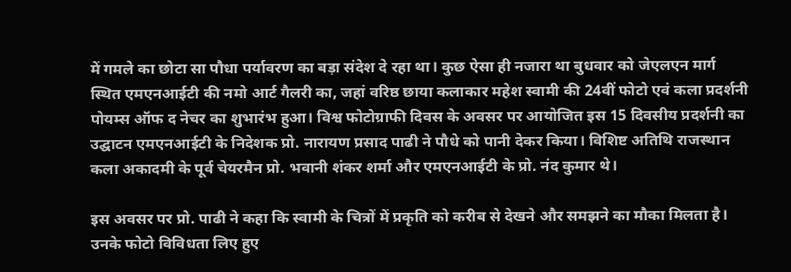में गमले का छोटा सा पौधा पर्यावरण का बड़ा संदेश दे रहा था। कुछ ऐसा ही नजारा था बुधवार को जेएलएन मार्ग स्थित एमएनआईटी की नमो आर्ट गैलरी का, जहां वरिष्ठ छाया कलाकार महेश स्वामी की 24वीं फोटो एवं कला प्रदर्शनी पोयम्स ऑफ द नेचर का शुभारंभ हुआ। विश्व फोटोग्राफी दिवस के अवसर पर आयोजित इस 15 दिवसीय प्रदर्शनी का उद्घाटन एमएनआईटी के निदेशक प्रो. नारायण प्रसाद पाढी ने पौधे को पानी देकर किया। विशिष्ट अतिथि राजस्थान कला अकादमी के पूर्व चेयरमैन प्रो. भवानी शंकर शर्मा और एमएनआईटी के प्रो. नंद कुमार थे।

इस अवसर पर प्रो. पाढी ने कहा कि स्वामी के चित्रों में प्रकृति को करीब से देखने और समझने का मौका मिलता है। उनके फोटो विविधता लिए हुए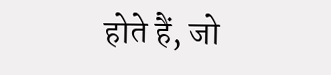होते हैं, जो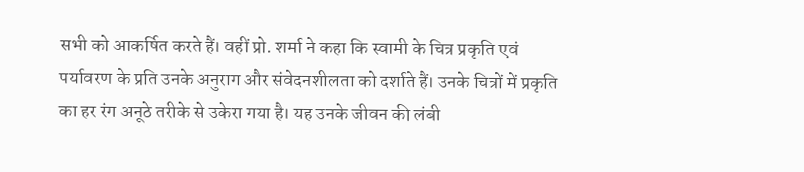सभी को आकर्षित करते हैं। वहीं प्रो. शर्मा ने कहा कि स्वामी के चित्र प्रकृति एवं पर्यावरण के प्रति उनके अनुराग और संवेदनशीलता को दर्शाते हैं। उनके चित्रों में प्रकृति का हर रंग अनूठे तरीके से उकेरा गया है। यह उनके जीवन की लंबी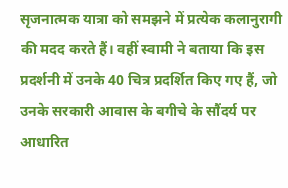सृजनात्मक यात्रा को समझने में प्रत्येक कलानुरागी की मदद करते हैं। वहीं स्वामी ने बताया कि इस प्रदर्शनी में उनके 40 चित्र प्रदर्शित किए गए हैं, जो उनके सरकारी आवास के बगीचे के सौंदर्य पर आधारित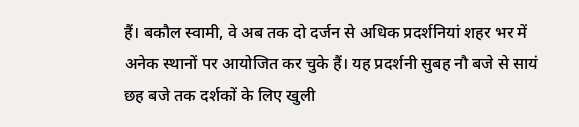हैं। बकौल स्वामी, वे अब तक दो दर्जन से अधिक प्रदर्शनियां शहर भर में अनेक स्थानों पर आयोजित कर चुके हैं। यह प्रदर्शनी सुबह नौ बजे से सायं छह बजे तक दर्शकों के लिए खुली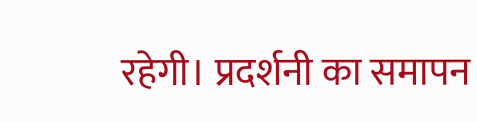रहेगी। प्रदर्शनी का समापन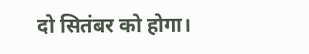दो सितंबर को होगा।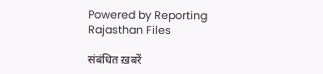Powered by Reporting Rajasthan Files

संबंधित ख़बरें